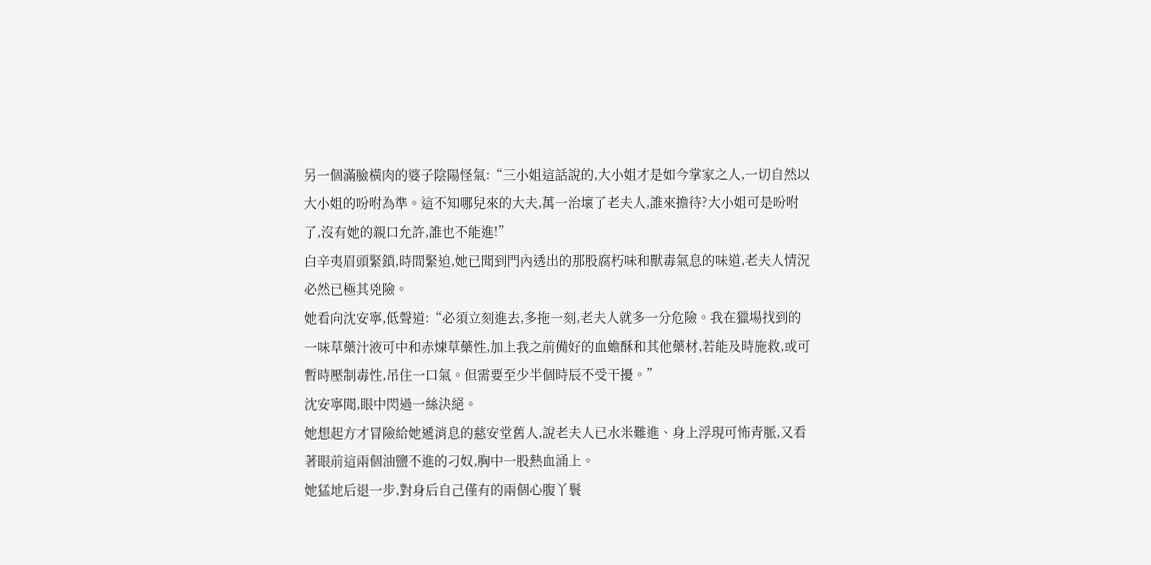另一個滿臉橫肉的婆子陰陽怪氣:“三小姐這話說的,大小姐才是如今掌家之人,一切自然以大小姐的吩咐為準。這不知哪兒來的大夫,萬一治壞了老夫人,誰來擔待?大小姐可是吩咐了,沒有她的親口允許,誰也不能進!”
白辛夷眉頭緊鎖,時間緊迫,她已聞到門內透出的那股腐朽味和獸毒氣息的味道,老夫人情況必然已極其兇險。
她看向沈安寧,低聲道:“必須立刻進去,多拖一刻,老夫人就多一分危險。我在獵場找到的一味草藥汁液可中和赤煉草藥性,加上我之前備好的血蟾酥和其他藥材,若能及時施救,或可暫時壓制毒性,吊住一口氣。但需要至少半個時辰不受干擾。”
沈安寧聞,眼中閃過一絲決絕。
她想起方才冒險給她遞消息的慈安堂舊人,說老夫人已水米難進、身上浮現可怖青脈,又看著眼前這兩個油鹽不進的刁奴,胸中一股熱血涌上。
她猛地后退一步,對身后自己僅有的兩個心腹丫鬟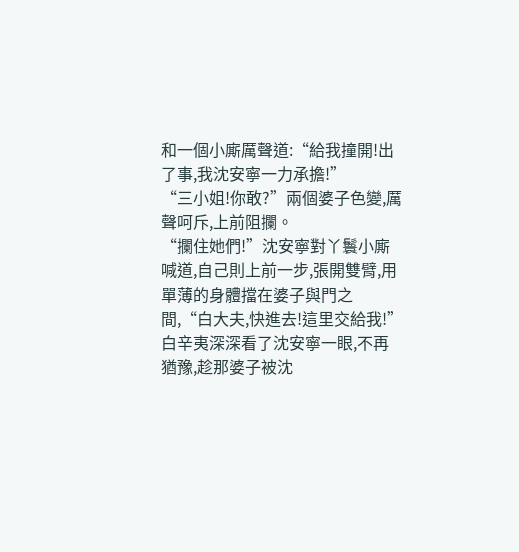和一個小廝厲聲道:“給我撞開!出了事,我沈安寧一力承擔!”
“三小姐!你敢?”兩個婆子色變,厲聲呵斥,上前阻攔。
“攔住她們!”沈安寧對丫鬟小廝喊道,自己則上前一步,張開雙臂,用單薄的身體擋在婆子與門之間,“白大夫,快進去!這里交給我!”
白辛夷深深看了沈安寧一眼,不再猶豫,趁那婆子被沈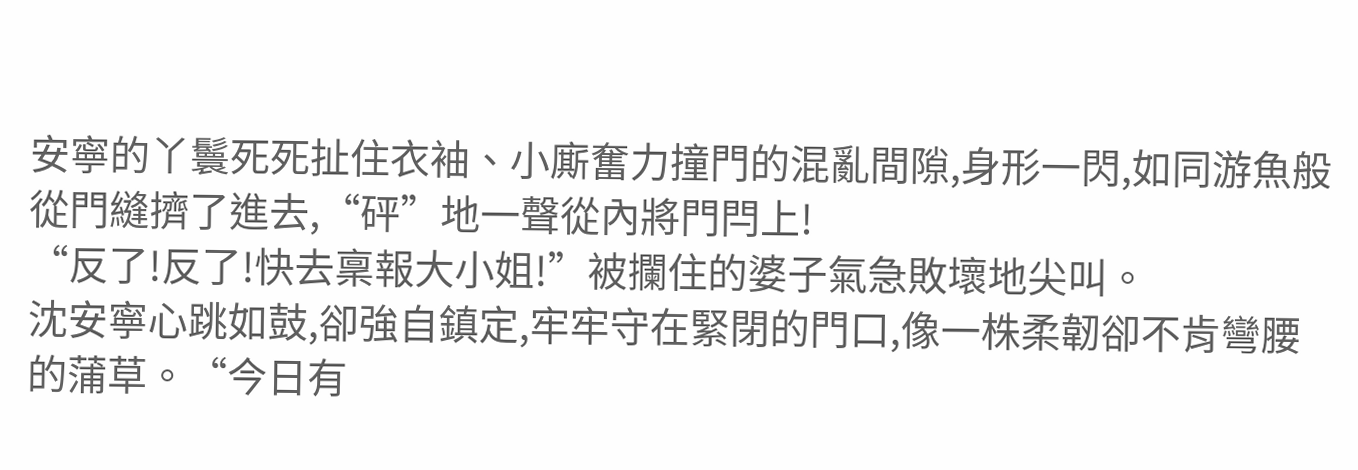安寧的丫鬟死死扯住衣袖、小廝奮力撞門的混亂間隙,身形一閃,如同游魚般從門縫擠了進去,“砰”地一聲從內將門閂上!
“反了!反了!快去稟報大小姐!”被攔住的婆子氣急敗壞地尖叫。
沈安寧心跳如鼓,卻強自鎮定,牢牢守在緊閉的門口,像一株柔韌卻不肯彎腰的蒲草。“今日有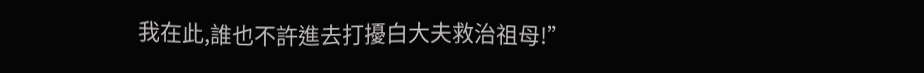我在此,誰也不許進去打擾白大夫救治祖母!”